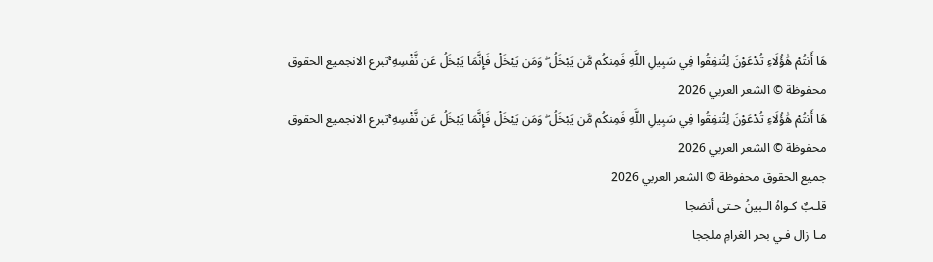هَا أَنتُمْ هَٰؤُلَاءِ تُدْعَوْنَ لِتُنفِقُوا فِي سَبِيلِ اللَّهِ فَمِنكُم مَّن يَبْخَلُ ۖ وَمَن يَبْخَلْ فَإِنَّمَا يَبْخَلُ عَن نَّفْسِهِ ۚتبرع الانجميع الحقوق محفوظة © الشعر العربي 2026
هَا أَنتُمْ هَٰؤُلَاءِ تُدْعَوْنَ لِتُنفِقُوا فِي سَبِيلِ اللَّهِ فَمِنكُم مَّن يَبْخَلُ ۖ وَمَن يَبْخَلْ فَإِنَّمَا يَبْخَلُ عَن نَّفْسِهِ ۚتبرع الانجميع الحقوق محفوظة © الشعر العربي 2026
جميع الحقوق محفوظة © الشعر العربي 2026
قلـبٌ كـواهُ الـبينُ حـتى أنضجا
مـا زال فـي بحر الغرامِ ملججا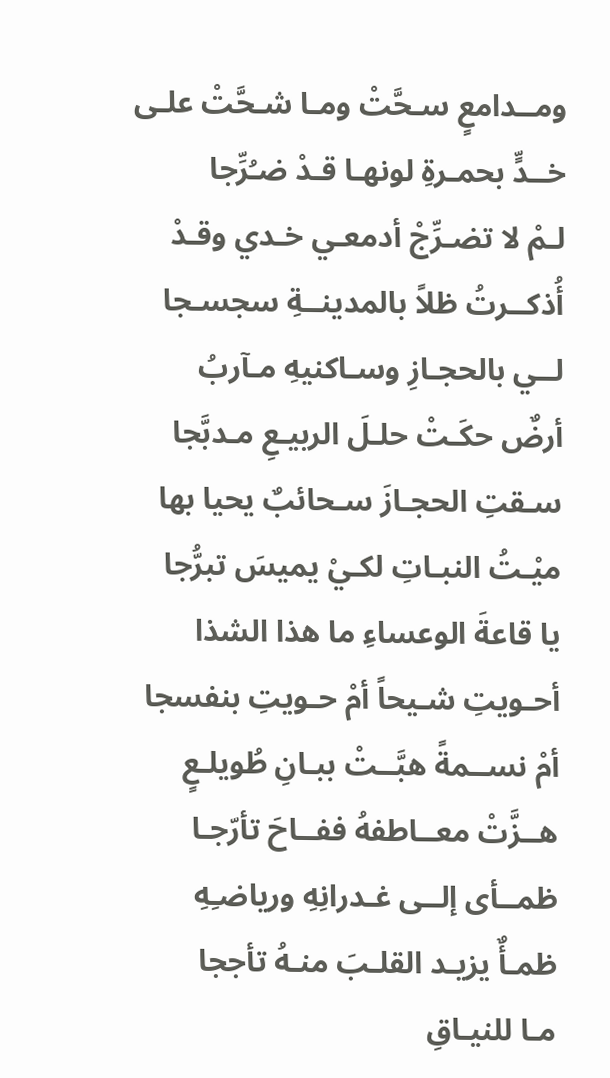ومــدامعٍ سـحَّتْ ومـا شـحَّتْ علـى
خــدٍّ بحمـرةِ لونهـا قـدْ ضـُرِّجا
لـمْ لا تضـرِّجْ أدمعـي خـدي وقـدْ
أُذكــرتُ ظلاً بالمدينــةِ سجسـجا
لــي بالحجـازِ وسـاكنيهِ مـآربُ
أرضٌ حكَـتْ حلـلَ الربيـعِ مـدبَّجا
سـقتِ الحجـازَ سـحائبٌ يحيا بها
ميْـتُ النبـاتِ لكـيْ يميسَ تبرُّجا
يا قاعةَ الوعساءِ ما هذا الشذا
أحـويتِ شـيحاً أمْ حـويتِ بنفسجا
أمْ نســمةً هبَّــتْ ببـانِ طُويلـعٍ
هــزَّتْ معــاطفهُ ففــاحَ تأرّجـا
ظمــأى إلــى غـدرانِهِ ورياضـِهِ
ظمـأٌ يزيـد القلـبَ منـهُ تأججا
مـا للنيـاقِ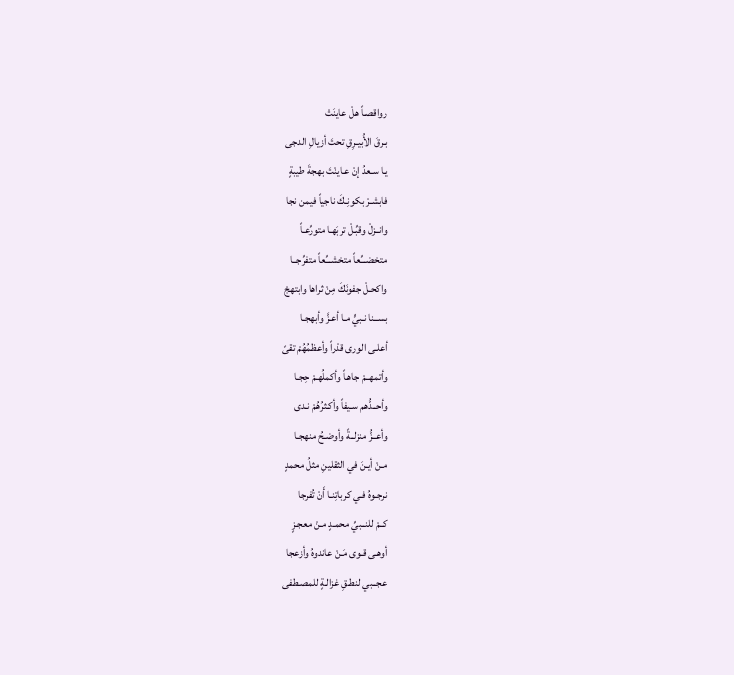رواقصـاً هلْ عاينَتْ
بـرقَ الأُبيـرِقِ تحتَ أزيالِ الدجى
يـا سـعدُ إنْ عـاينْتَ بهجةَ طيبةٍ
فابشـرْ بكونِـكَ ناجياً فيمن نجا
وانــزلْ وقبِّـلْ تربَهـا متورِّعـاً
متخضـــِّعاً متخشـــِّعاً متفرِّجــا
واكحـلْ جفونَكَ مِنْ ثراها وابتهجْ
بســنا نـبيٍّ مـا أعـزَّ وأبهجـا
أعلـى الورى قدْراً وأعظمُهُمْ تقىً
وأتمهــمْ جاهـاً وأكملُهـمْ حِجـا
وأحــدُّهم سـيفاً وأكـثرُهُمْ نـدى
وأعــزُّ منزلــةً وأوضـحُ منهجـا
مـنْ أيـنَ في الثقلينِ مثلُ محمدٍ
نرجـوهُ فـي كرباتِنـا أَنْ تُفرجا
كــمْ للنــبيِّ محمـدٍ مـنْ معجـزٍ
أوهـى قـوى مَـنْ عاندوهُ وأزعجا
عجــبي لنطـقِ غزالـةٍ للمصـطفى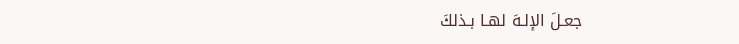جعـلَ الإلـهَ لهـا بـذلكَ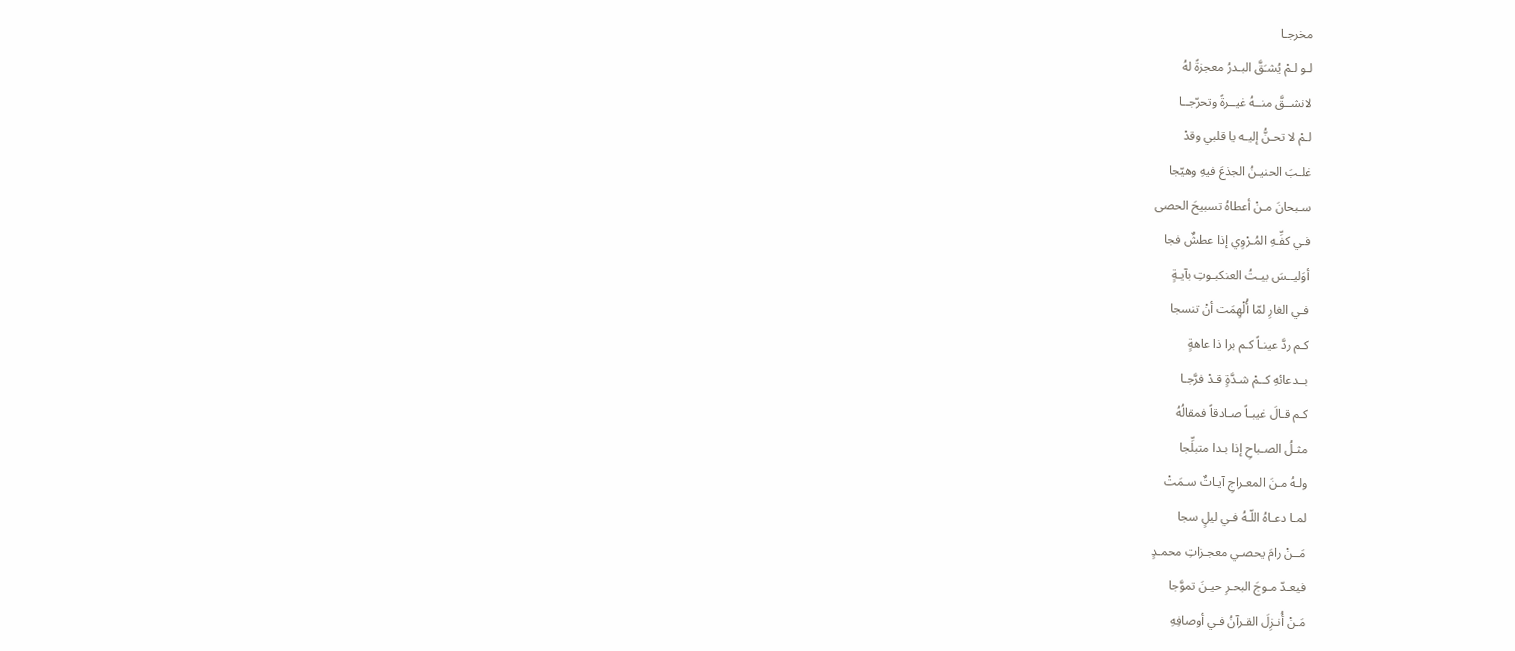مخرجـا
لـو لـمْ يُشـَقَّ البـدرُ معجزةً لهُ
لانشــقَّ منــهُ غيــرةً وتحرّجــا
لـمْ لا تحـنُّ إليـه يا قلبي وقدْ
غلـبَ الحنيـنُ الجذعَ فيهِ وهيّجا
سـبحانَ مـنْ أعطاهُ تسبيحَ الحصى
فـي كفِّـهِ المُـرْوِي إذا عطشٌ فجا
أوَليــسَ بيـتُ العنكبـوتِ بآيـةٍ
فـي الغارِ لمّا أُلْهِمَت أنْ تنسجا
كـم ردَّ عينـاً كـم برا ذا عاهةٍ
بــدعائهِ كــمْ شـدَّةٍ قـدْ فرَّجـا
كـم قـالَ غيبـاً صـادقاً فمقالُهُ
مثـلُ الصـباحِ إذا بـدا متبلِّجا
ولـهُ مـنَ المعـراجِ آيـاتٌ سـمَتْ
لمـا دعـاهُ اللّـهُ فـي ليلٍ سجا
مَــنْ رامَ يحصـي معجـزاتِ محمـدٍ
فيعـدّ مـوجَ البحـرِ حيـنَ تموَّجا
مَـنْ أُنـزِلَ القـرآنُ فـي أوصافِهِ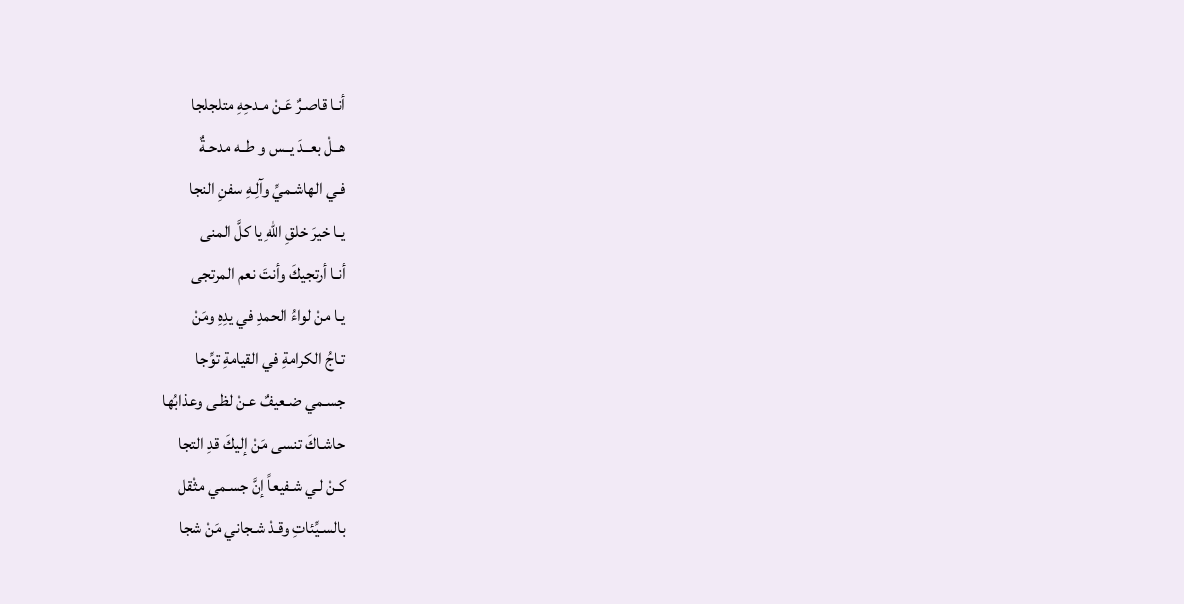أنـا قاصـرٌ عَـنْ مـدحِهِ متلجلجا
هــلْ بعــدَ يــس و طــه مدحـةٌ
فـي الهاشـميِّ وآلِـهِ سفنِ النجا
يـا خيرَ خلقِ اللّهِ يا كلَّ المنى
أنـا أرتجيكَ وأنتَ نعم المرتجى
يـا منْ لواءُ الحمدِ في يدِهِ ومَنْ
تـاجُ الكرامةِ في القيامةِ توِّجا
جسـمي ضـعيفٌ عـنْ لظـى وعذابُها
حاشـاكَ تنسى مَنْ إليكَ قدِ التجا
كـنْ لـي شـفيعاً إنَّ جسـمي مثْقل
بالسـيِّئاتِ وقـدْ شـجاني مَنْ شجا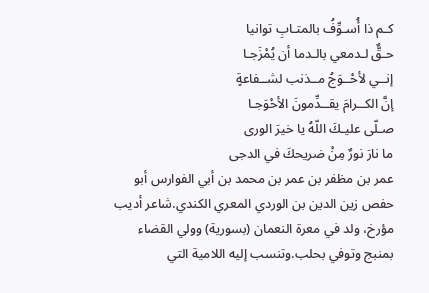كـم ذا أُسـوِّفُ بالمتـابِ توانيا
حـقٌّ لـدمعي بالـدما أن يُمْزَجـا
إنــي لأحْــوَجُ مــذنب لشــفاعةٍ
إنَّ الكــرامَ يقــدِّمونَ الأحْوَجـا
صـلّى عليـكَ اللّهُ يا خيرَ الورى
ما نارَ نورٌ مِنْ ضريحكَ في الدجى
عمر بن مظفر بن عمر بن محمد بن أبي الفوارس أبو حفص زين الدين بن الوردي المعري الكندي.شاعر أديب مؤرخ، ولد في معرة النعمان (بسورية) وولي القضاء بمنبج وتوفي بحلب.وتنسب إليه اللامية التي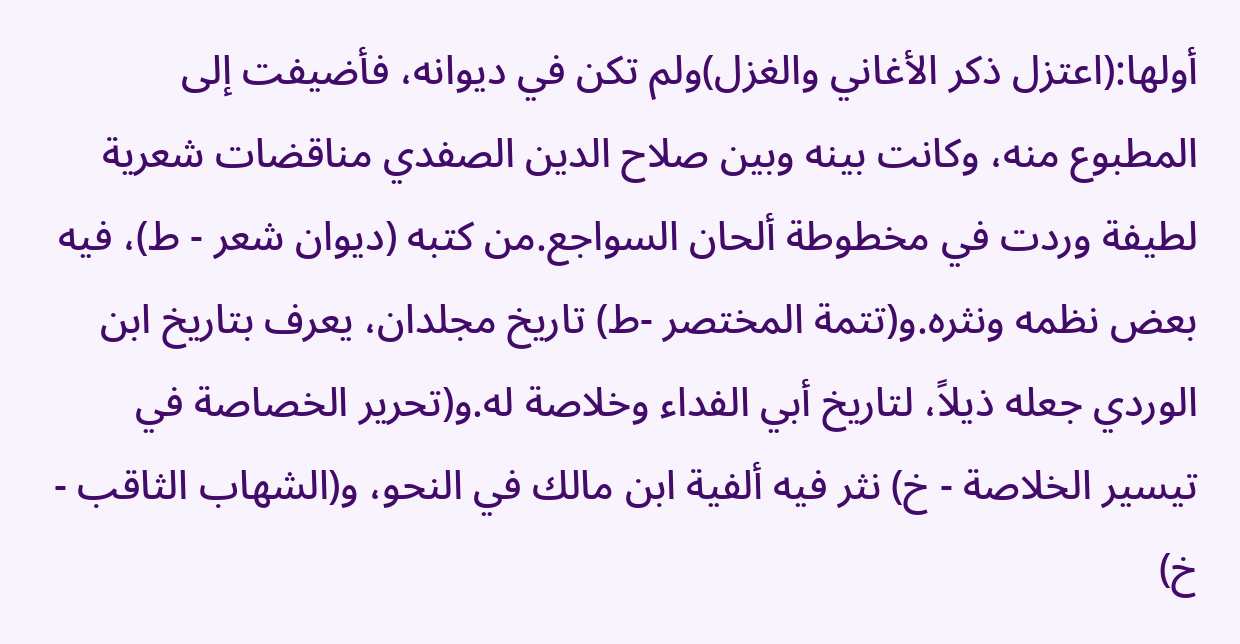أولها:(اعتزل ذكر الأغاني والغزل)ولم تكن في ديوانه، فأضيفت إلى المطبوع منه، وكانت بينه وبين صلاح الدين الصفدي مناقضات شعرية لطيفة وردت في مخطوطة ألحان السواجع.من كتبه (ديوان شعر - ط)، فيه بعض نظمه ونثره.و(تتمة المختصر -ط) تاريخ مجلدان، يعرف بتاريخ ابن الوردي جعله ذيلاً، لتاريخ أبي الفداء وخلاصة له.و(تحرير الخصاصة في تيسير الخلاصة - خ) نثر فيه ألفية ابن مالك في النحو، و(الشهاب الثاقب - خ)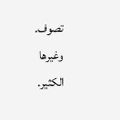تصوف. وغيرها الكثير.